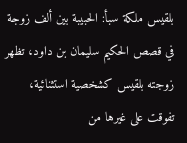بلقيس ملكة سبأ: الحبيبة بين ألف زوجة
في قصص الحكيم سليمان بن داود، تظهر زوجته بلقيس كشخصية استثنائية، تفوقت على غيرها من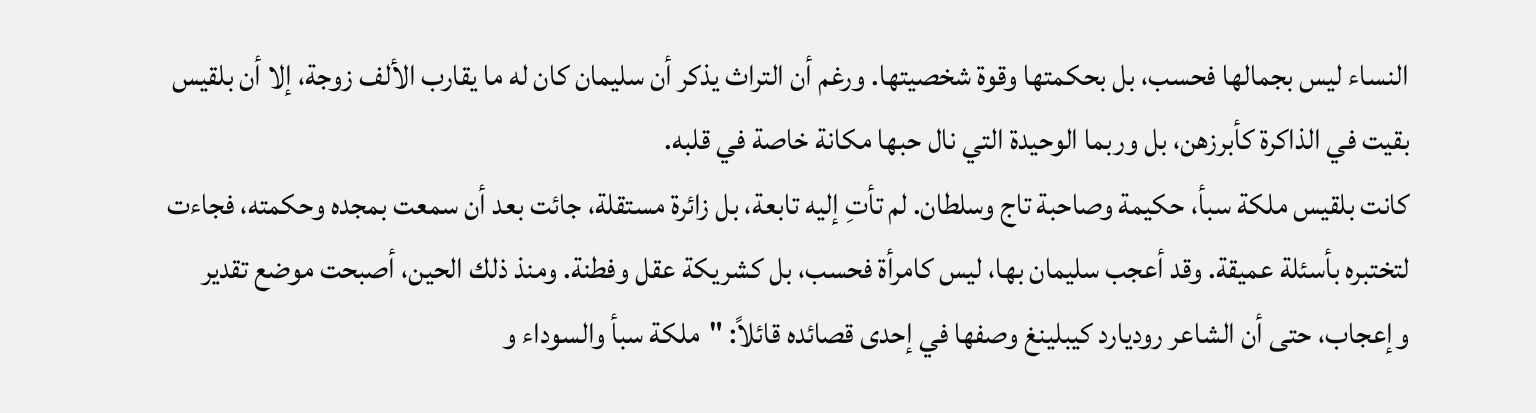النساء ليس بجمالها فحسب، بل بحكمتها وقوة شخصيتها. ورغم أن التراث يذكر أن سليمان كان له ما يقارب الألف زوجة، إلا أن بلقيس بقيت في الذاكرة كأبرزهن، بل وربما الوحيدة التي نال حبها مكانة خاصة في قلبه.
كانت بلقيس ملكة سبأ، حكيمة وصاحبة تاج وسلطان. لم تأتِ إليه تابعة، بل زائرة مستقلة، جائت بعد أن سمعت بمجده وحكمته، فجاءت لتختبره بأسئلة عميقة. وقد أعجب سليمان بها، ليس كامرأة فحسب، بل كشريكة عقل وفطنة. ومنذ ذلك الحين، أصبحت موضع تقدير وإعجاب، حتى أن الشاعر روديارد كيبلينغ وصفها في إحدى قصائده قائلاً: "ملكة سبأ والسوداء و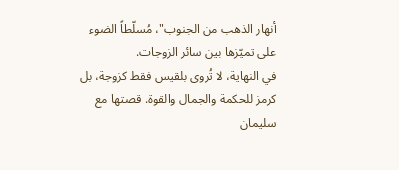أنهار الذهب من الجنوب"، مُسلّطاً الضوء على تميّزها بين سائر الزوجات.
في النهاية، لا تُروى بلقيس فقط كزوجة، بل كرمز للحكمة والجمال والقوة. قصتها مع سليمان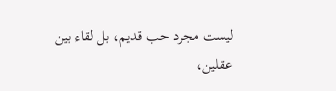ليست مجرد حب قديم، بل لقاء بين عقلين،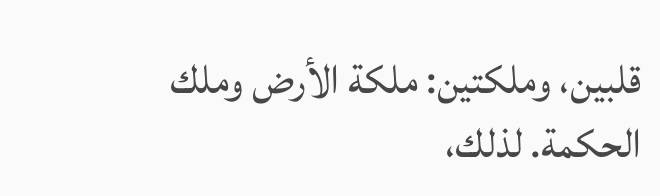قلبين، وملكتين: ملكة الأرض وملك الحكمة. لذلك،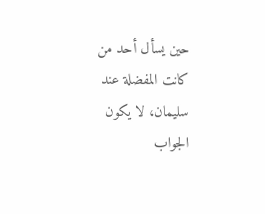حين يسأل أحد من كانت المفضلة عند سليمان، لا يكون الجواب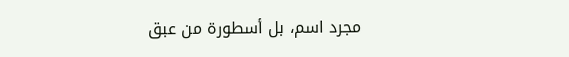مجرد اسم، بل أسطورة من عبق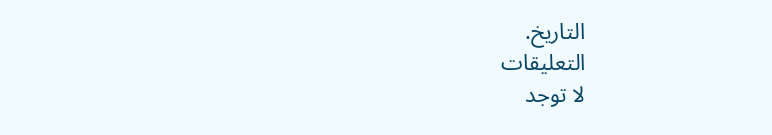التاريخ.
التعليقات
لا توجد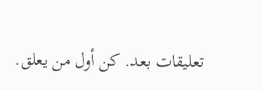تعليقات بعد. كن أول من يعلق.